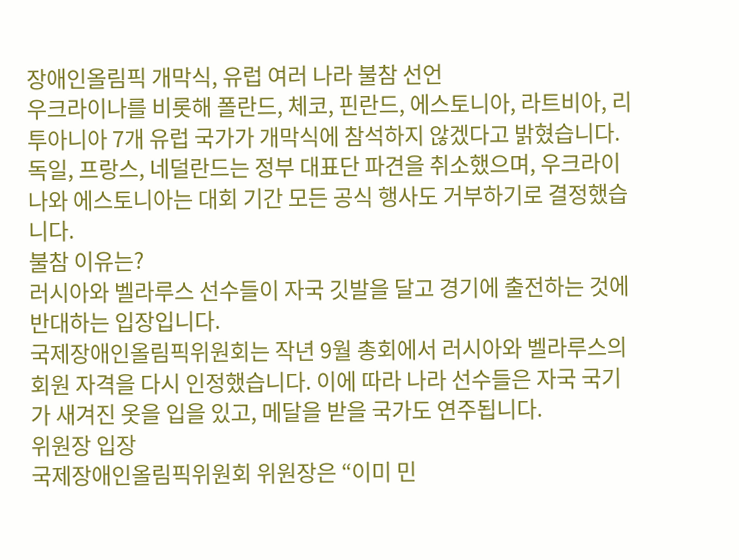장애인올림픽 개막식, 유럽 여러 나라 불참 선언
우크라이나를 비롯해 폴란드, 체코, 핀란드, 에스토니아, 라트비아, 리투아니아 7개 유럽 국가가 개막식에 참석하지 않겠다고 밝혔습니다.
독일, 프랑스, 네덜란드는 정부 대표단 파견을 취소했으며, 우크라이나와 에스토니아는 대회 기간 모든 공식 행사도 거부하기로 결정했습니다.
불참 이유는?
러시아와 벨라루스 선수들이 자국 깃발을 달고 경기에 출전하는 것에 반대하는 입장입니다.
국제장애인올림픽위원회는 작년 9월 총회에서 러시아와 벨라루스의 회원 자격을 다시 인정했습니다. 이에 따라 나라 선수들은 자국 국기가 새겨진 옷을 입을 있고, 메달을 받을 국가도 연주됩니다.
위원장 입장
국제장애인올림픽위원회 위원장은 “이미 민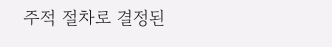주적 절차로 결정된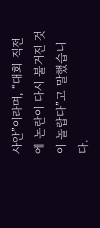사안”이라며, “대회 직전에 논란이 다시 불거진 것이 놀랍다”고 말했습니다.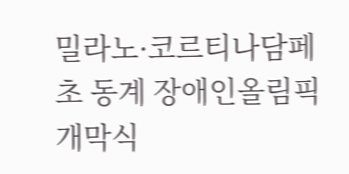밀라노·코르티나담페초 동계 장애인올림픽 개막식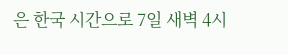은 한국 시간으로 7일 새벽 4시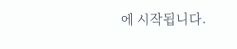에 시작됩니다.